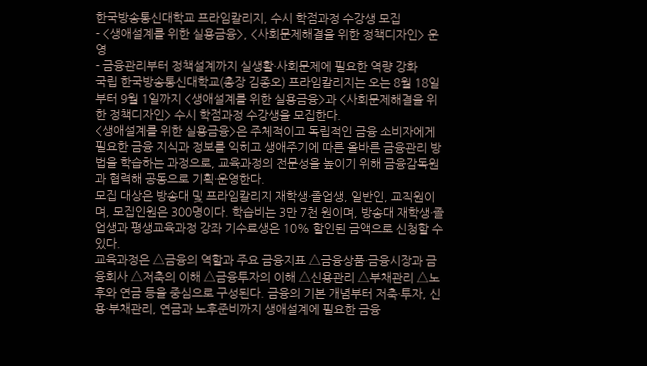한국방송통신대학교 프라임칼리지, 수시 학점과정 수강생 모집
- <생애설계를 위한 실용금융>, <사회문제해결을 위한 정책디자인> 운영
- 금융관리부터 정책설계까지 실생활·사회문제에 필요한 역량 강화
국립 한국방송통신대학교(총장 김종오) 프라임칼리지는 오는 8월 18일부터 9월 1일까지 <생애설계를 위한 실용금융>과 <사회문제해결을 위한 정책디자인> 수시 학점과정 수강생을 모집한다.
<생애설계를 위한 실용금융>은 주체적이고 독립적인 금융 소비자에게 필요한 금융 지식과 정보를 익히고 생애주기에 따른 올바른 금융관리 방법을 학습하는 과정으로, 교육과정의 전문성을 높이기 위해 금융감독원과 협력해 공동으로 기획·운영한다.
모집 대상은 방송대 및 프라임칼리지 재학생·졸업생, 일반인, 교직원이며, 모집인원은 300명이다. 학습비는 3만 7천 원이며, 방송대 재학생·졸업생과 평생교육과정 강좌 기수료생은 10% 할인된 금액으로 신청할 수 있다.
교육과정은 △금융의 역할과 주요 금융지표 △금융상품·금융시장과 금융회사 △저축의 이해 △금융투자의 이해 △신용관리 △부채관리 △노후와 연금 등을 중심으로 구성된다. 금융의 기본 개념부터 저축·투자, 신용·부채관리, 연금과 노후준비까지 생애설계에 필요한 금융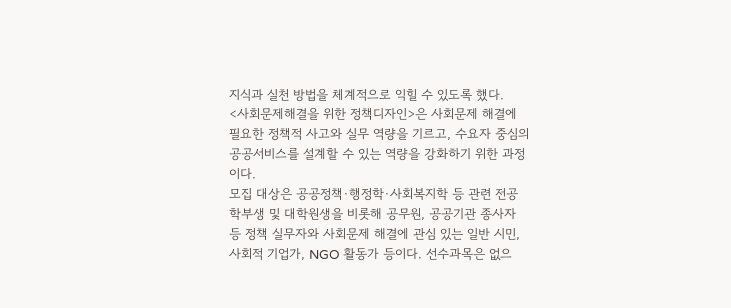지식과 실천 방법을 체계적으로 익힐 수 있도록 했다.
<사회문제해결을 위한 정책디자인>은 사회문제 해결에 필요한 정책적 사고와 실무 역량을 기르고, 수요자 중심의 공공서비스를 설계할 수 있는 역량을 강화하기 위한 과정이다.
모집 대상은 공공정책·행정학·사회복지학 등 관련 전공 학부생 및 대학원생을 비롯해 공무원, 공공기관 종사자 등 정책 실무자와 사회문제 해결에 관심 있는 일반 시민, 사회적 기업가, NGO 활동가 등이다. 선수과목은 없으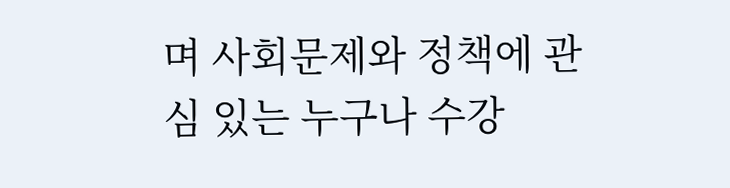며 사회문제와 정책에 관심 있는 누구나 수강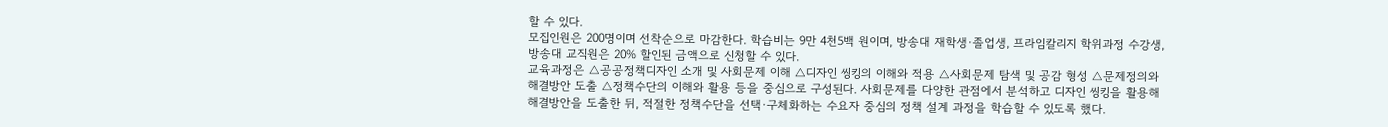할 수 있다.
모집인원은 200명이며 선착순으로 마감한다. 학습비는 9만 4천5백 원이며, 방송대 재학생·졸업생, 프라임칼리지 학위과정 수강생, 방송대 교직원은 20% 할인된 금액으로 신청할 수 있다.
교육과정은 △공공정책디자인 소개 및 사회문제 이해 △디자인 씽킹의 이해와 적용 △사회문제 탐색 및 공감 형성 △문제정의와 해결방안 도출 △정책수단의 이해와 활용 등을 중심으로 구성된다. 사회문제를 다양한 관점에서 분석하고 디자인 씽킹을 활용해 해결방안을 도출한 뒤, 적절한 정책수단을 선택·구체화하는 수요자 중심의 정책 설계 과정을 학습할 수 있도록 했다.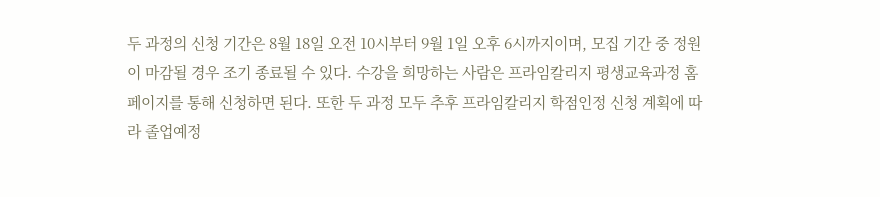두 과정의 신청 기간은 8월 18일 오전 10시부터 9월 1일 오후 6시까지이며, 모집 기간 중 정원이 마감될 경우 조기 종료될 수 있다. 수강을 희망하는 사람은 프라임칼리지 평생교육과정 홈페이지를 통해 신청하면 된다. 또한 두 과정 모두 추후 프라임칼리지 학점인정 신청 계획에 따라 졸업예정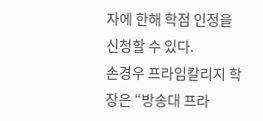자에 한해 학점 인정을 신청할 수 있다.
손경우 프라임칼리지 학장은 “방송대 프라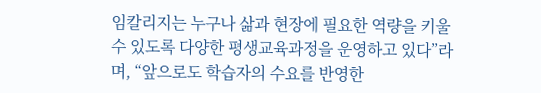임칼리지는 누구나 삶과 현장에 필요한 역량을 키울 수 있도록 다양한 평생교육과정을 운영하고 있다”라며, “앞으로도 학습자의 수요를 반영한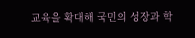교육을 확대해 국민의 성장과 학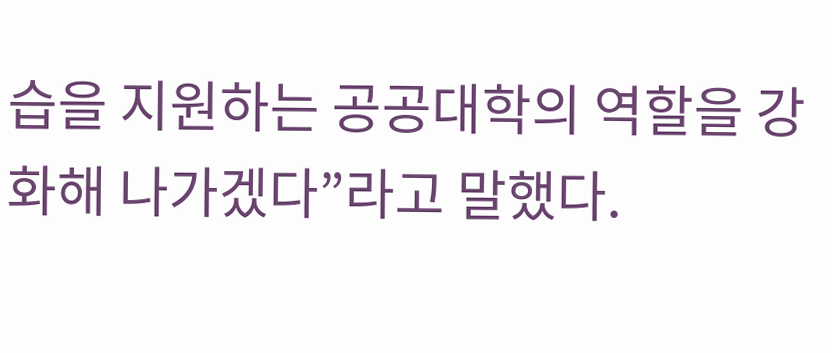습을 지원하는 공공대학의 역할을 강화해 나가겠다”라고 말했다.